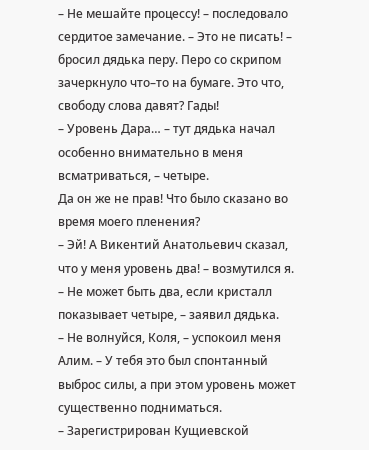– Не мешайте процессу! – последовало сердитое замечание. – Это не писать! – бросил дядька перу. Перо со скрипом зачеркнуло что–то на бумаге. Это что, свободу слова давят? Гады!
– Уровень Дара… – тут дядька начал особенно внимательно в меня всматриваться, – четыре.
Да он же не прав! Что было сказано во время моего пленения?
– Эй! А Викентий Анатольевич сказал, что у меня уровень два! – возмутился я.
– Не может быть два, если кристалл показывает четыре, – заявил дядька.
– Не волнуйся, Коля, – успокоил меня Алим. – У тебя это был спонтанный выброс силы, а при этом уровень может существенно подниматься.
– Зарегистрирован Кущиевской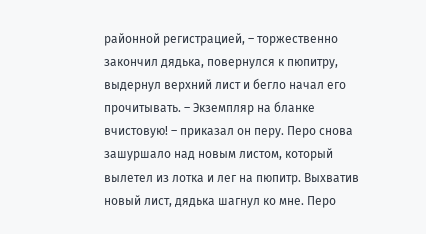районной регистрацией, – торжественно закончил дядька, повернулся к пюпитру, выдернул верхний лист и бегло начал его прочитывать. – Экземпляр на бланке вчистовую! – приказал он перу. Перо снова зашуршало над новым листом, который вылетел из лотка и лег на пюпитр. Выхватив новый лист, дядька шагнул ко мне. Перо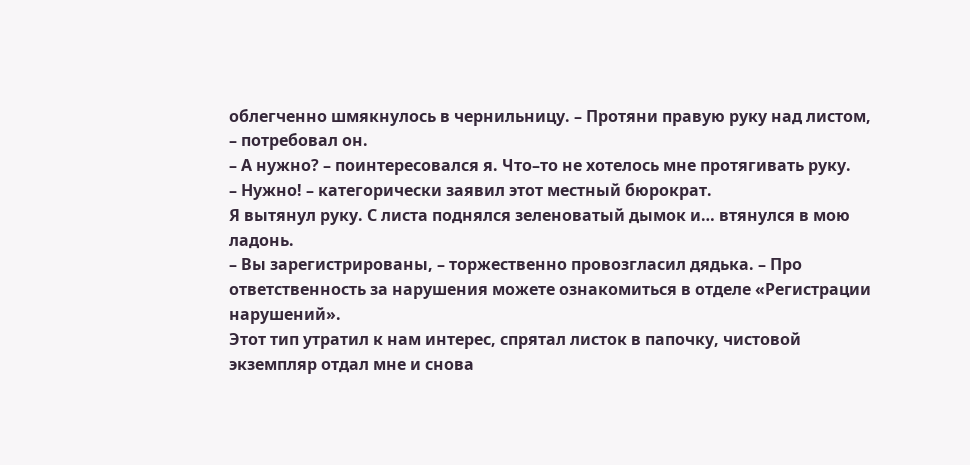облегченно шмякнулось в чернильницу. – Протяни правую руку над листом, – потребовал он.
– А нужно? – поинтересовался я. Что–то не хотелось мне протягивать руку.
– Нужно! – категорически заявил этот местный бюрократ.
Я вытянул руку. С листа поднялся зеленоватый дымок и… втянулся в мою ладонь.
– Вы зарегистрированы, – торжественно провозгласил дядька. – Про ответственность за нарушения можете ознакомиться в отделе «Регистрации нарушений».
Этот тип утратил к нам интерес, спрятал листок в папочку, чистовой экземпляр отдал мне и снова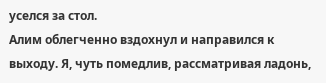уселся за стол.
Алим облегченно вздохнул и направился к выходу. Я, чуть помедлив, рассматривая ладонь,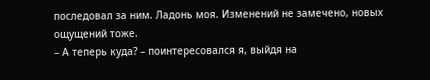последовал за ним. Ладонь моя. Изменений не замечено, новых ощущений тоже.
– А теперь куда? – поинтересовался я, выйдя на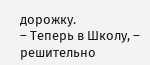дорожку.
– Теперь в Школу, – решительно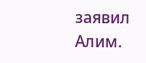заявил Алим.